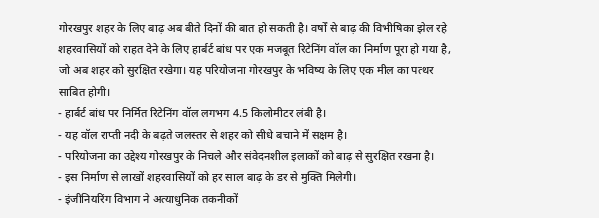गोरखपुर शहर के लिए बाढ़ अब बीते दिनों की बात हो सकती है। वर्षों से बाढ़ की विभीषिका झेल रहे शहरवासियों को राहत देने के लिए हार्बर्ट बांध पर एक मजबूत रिटेनिंग वॉल का निर्माण पूरा हो गया है, जो अब शहर को सुरक्षित रखेगा। यह परियोजना गोरखपुर के भविष्य के लिए एक मील का पत्थर साबित होगी।
- हार्बर्ट बांध पर निर्मित रिटेनिंग वॉल लगभग 4.5 किलोमीटर लंबी है।
- यह वॉल राप्ती नदी के बढ़ते जलस्तर से शहर को सीधे बचाने में सक्षम है।
- परियोजना का उद्देश्य गोरखपुर के निचले और संवेदनशील इलाकों को बाढ़ से सुरक्षित रखना है।
- इस निर्माण से लाखों शहरवासियों को हर साल बाढ़ के डर से मुक्ति मिलेगी।
- इंजीनियरिंग विभाग ने अत्याधुनिक तकनीकों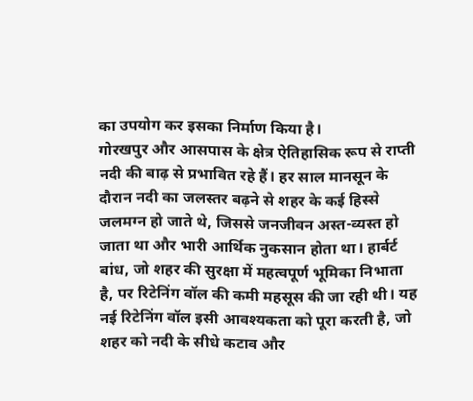का उपयोग कर इसका निर्माण किया है।
गोरखपुर और आसपास के क्षेत्र ऐतिहासिक रूप से राप्ती नदी की बाढ़ से प्रभावित रहे हैं। हर साल मानसून के दौरान नदी का जलस्तर बढ़ने से शहर के कई हिस्से जलमग्न हो जाते थे, जिससे जनजीवन अस्त-व्यस्त हो जाता था और भारी आर्थिक नुकसान होता था। हार्बर्ट बांध, जो शहर की सुरक्षा में महत्वपूर्ण भूमिका निभाता है, पर रिटेनिंग वॉल की कमी महसूस की जा रही थी। यह नई रिटेनिंग वॉल इसी आवश्यकता को पूरा करती है, जो शहर को नदी के सीधे कटाव और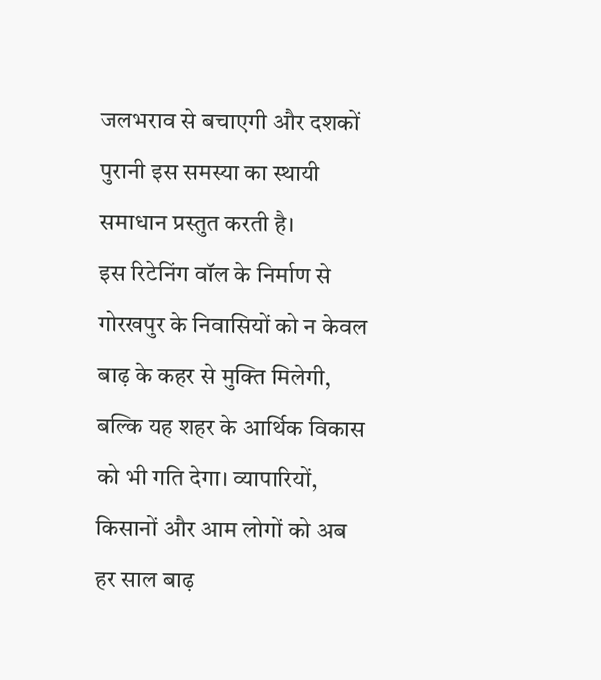जलभराव से बचाएगी और दशकों पुरानी इस समस्या का स्थायी समाधान प्रस्तुत करती है।
इस रिटेनिंग वॉल के निर्माण से गोरखपुर के निवासियों को न केवल बाढ़ के कहर से मुक्ति मिलेगी, बल्कि यह शहर के आर्थिक विकास को भी गति देगा। व्यापारियों, किसानों और आम लोगों को अब हर साल बाढ़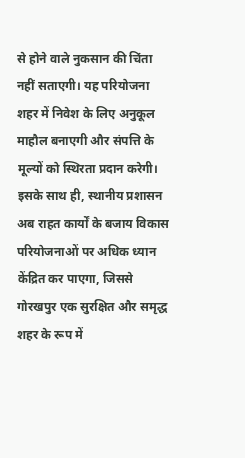से होने वाले नुकसान की चिंता नहीं सताएगी। यह परियोजना शहर में निवेश के लिए अनुकूल माहौल बनाएगी और संपत्ति के मूल्यों को स्थिरता प्रदान करेगी। इसके साथ ही, स्थानीय प्रशासन अब राहत कार्यों के बजाय विकास परियोजनाओं पर अधिक ध्यान केंद्रित कर पाएगा, जिससे गोरखपुर एक सुरक्षित और समृद्ध शहर के रूप में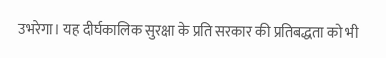उभरेगा। यह दीर्घकालिक सुरक्षा के प्रति सरकार की प्रतिबद्धता को भी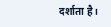दर्शाता है।